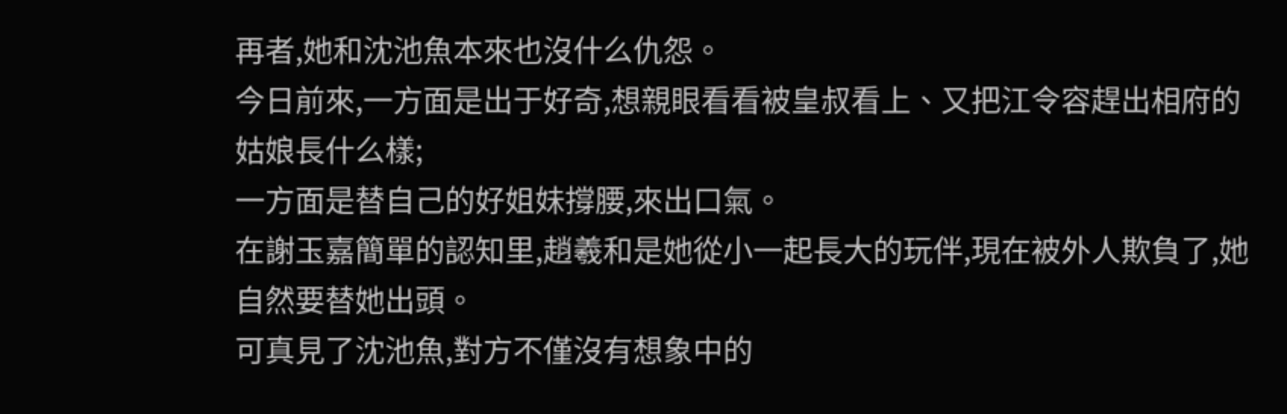再者,她和沈池魚本來也沒什么仇怨。
今日前來,一方面是出于好奇,想親眼看看被皇叔看上、又把江令容趕出相府的姑娘長什么樣;
一方面是替自己的好姐妹撐腰,來出口氣。
在謝玉嘉簡單的認知里,趙羲和是她從小一起長大的玩伴,現在被外人欺負了,她自然要替她出頭。
可真見了沈池魚,對方不僅沒有想象中的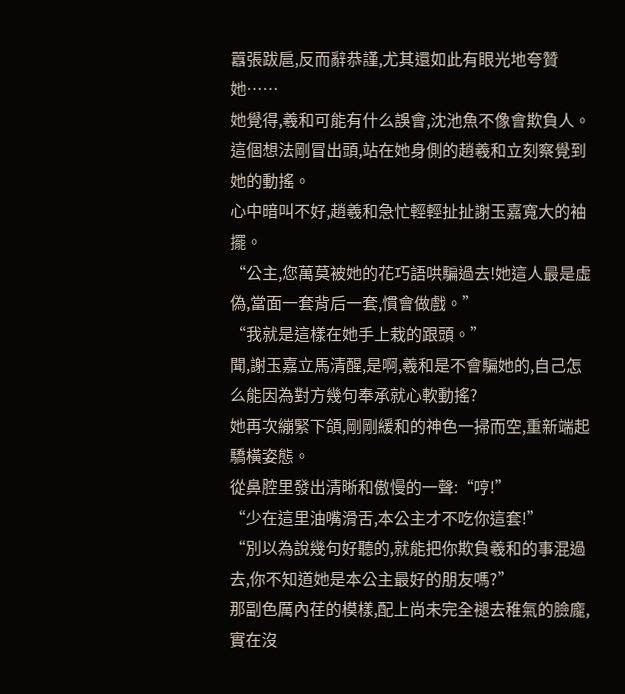囂張跋扈,反而辭恭謹,尤其還如此有眼光地夸贊她……
她覺得,羲和可能有什么誤會,沈池魚不像會欺負人。
這個想法剛冒出頭,站在她身側的趙羲和立刻察覺到她的動搖。
心中暗叫不好,趙羲和急忙輕輕扯扯謝玉嘉寬大的袖擺。
“公主,您萬莫被她的花巧語哄騙過去!她這人最是虛偽,當面一套背后一套,慣會做戲。”
“我就是這樣在她手上栽的跟頭。”
聞,謝玉嘉立馬清醒,是啊,羲和是不會騙她的,自己怎么能因為對方幾句奉承就心軟動搖?
她再次繃緊下頜,剛剛緩和的神色一掃而空,重新端起驕橫姿態。
從鼻腔里發出清晰和傲慢的一聲:“哼!”
“少在這里油嘴滑舌,本公主才不吃你這套!”
“別以為說幾句好聽的,就能把你欺負羲和的事混過去,你不知道她是本公主最好的朋友嗎?”
那副色厲內荏的模樣,配上尚未完全褪去稚氣的臉龐,實在沒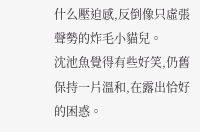什么壓迫感,反倒像只虛張聲勢的炸毛小貓兒。
沈池魚覺得有些好笑,仍舊保持一片溫和,在露出恰好的困惑。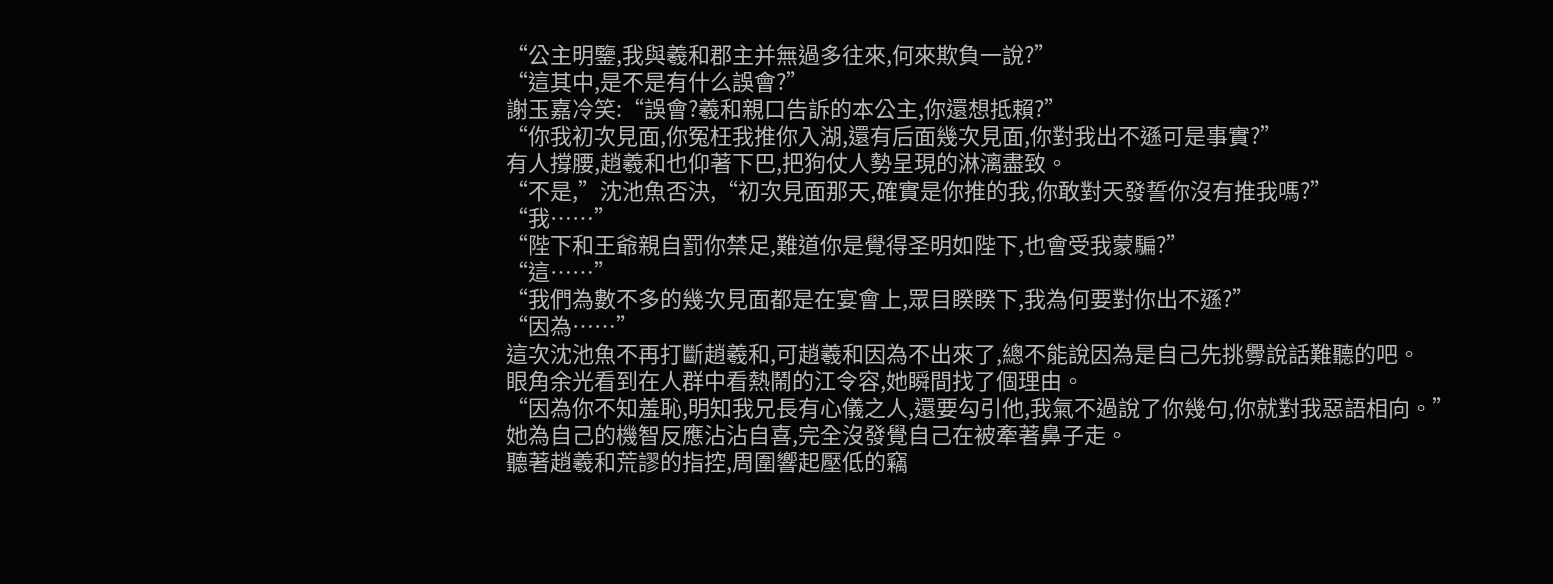“公主明鑒,我與羲和郡主并無過多往來,何來欺負一說?”
“這其中,是不是有什么誤會?”
謝玉嘉冷笑:“誤會?羲和親口告訴的本公主,你還想抵賴?”
“你我初次見面,你冤枉我推你入湖,還有后面幾次見面,你對我出不遜可是事實?”
有人撐腰,趙羲和也仰著下巴,把狗仗人勢呈現的淋漓盡致。
“不是,”沈池魚否決,“初次見面那天,確實是你推的我,你敢對天發誓你沒有推我嗎?”
“我……”
“陛下和王爺親自罰你禁足,難道你是覺得圣明如陛下,也會受我蒙騙?”
“這……”
“我們為數不多的幾次見面都是在宴會上,眾目睽睽下,我為何要對你出不遜?”
“因為……”
這次沈池魚不再打斷趙羲和,可趙羲和因為不出來了,總不能說因為是自己先挑釁說話難聽的吧。
眼角余光看到在人群中看熱鬧的江令容,她瞬間找了個理由。
“因為你不知羞恥,明知我兄長有心儀之人,還要勾引他,我氣不過說了你幾句,你就對我惡語相向。”
她為自己的機智反應沾沾自喜,完全沒發覺自己在被牽著鼻子走。
聽著趙羲和荒謬的指控,周圍響起壓低的竊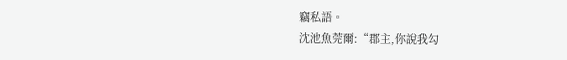竊私語。
沈池魚莞爾:“郡主,你說我勾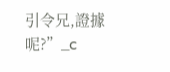引令兄,證據呢?”_c